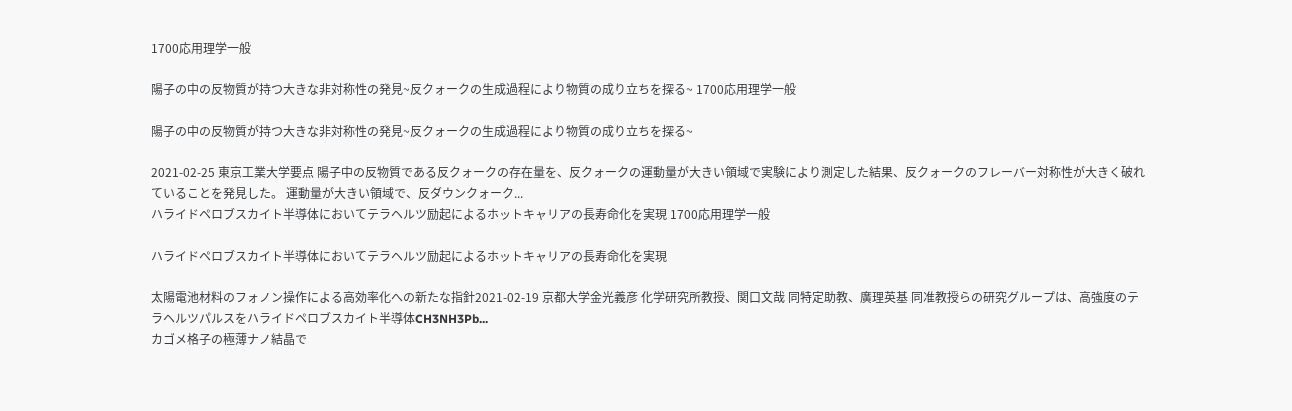1700応用理学一般

陽子の中の反物質が持つ大きな非対称性の発見~反クォークの生成過程により物質の成り立ちを探る~ 1700応用理学一般

陽子の中の反物質が持つ大きな非対称性の発見~反クォークの生成過程により物質の成り立ちを探る~

2021-02-25 東京工業大学要点 陽子中の反物質である反クォークの存在量を、反クォークの運動量が大きい領域で実験により測定した結果、反クォークのフレーバー対称性が大きく破れていることを発見した。 運動量が大きい領域で、反ダウンクォーク...
ハライドペロブスカイト半導体においてテラヘルツ励起によるホットキャリアの長寿命化を実現 1700応用理学一般

ハライドペロブスカイト半導体においてテラヘルツ励起によるホットキャリアの長寿命化を実現

太陽電池材料のフォノン操作による高効率化への新たな指針2021-02-19 京都大学金光義彦 化学研究所教授、関口文哉 同特定助教、廣理英基 同准教授らの研究グループは、高強度のテラヘルツパルスをハライドペロブスカイト半導体CH3NH3Pb...
カゴメ格子の極薄ナノ結晶で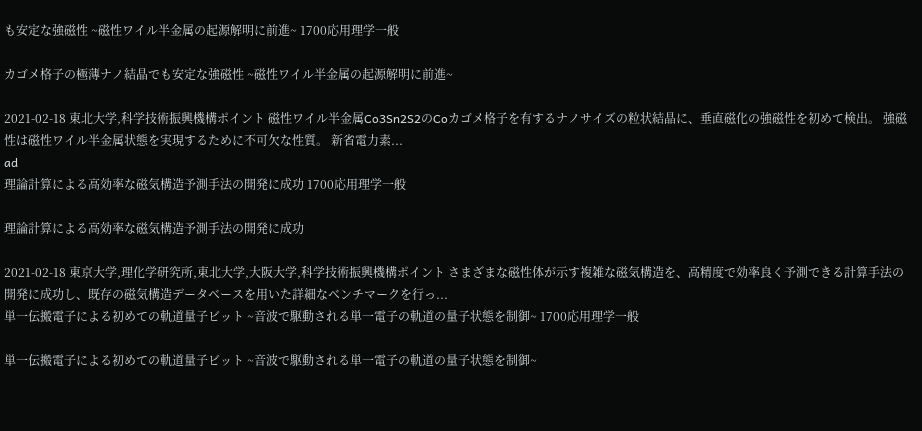も安定な強磁性 ~磁性ワイル半金属の起源解明に前進~ 1700応用理学一般

カゴメ格子の極薄ナノ結晶でも安定な強磁性 ~磁性ワイル半金属の起源解明に前進~

2021-02-18 東北大学,科学技術振興機構ポイント 磁性ワイル半金属Co3Sn2S2のCoカゴメ格子を有するナノサイズの粒状結晶に、垂直磁化の強磁性を初めて検出。 強磁性は磁性ワイル半金属状態を実現するために不可欠な性質。 新省電力素...
ad
理論計算による高効率な磁気構造予測手法の開発に成功 1700応用理学一般

理論計算による高効率な磁気構造予測手法の開発に成功

2021-02-18 東京大学,理化学研究所,東北大学,大阪大学,科学技術振興機構ポイント さまざまな磁性体が示す複雑な磁気構造を、高精度で効率良く予測できる計算手法の開発に成功し、既存の磁気構造データベースを用いた詳細なベンチマークを行っ...
単一伝搬電子による初めての軌道量子ビット ~音波で駆動される単一電子の軌道の量子状態を制御~ 1700応用理学一般

単一伝搬電子による初めての軌道量子ビット ~音波で駆動される単一電子の軌道の量子状態を制御~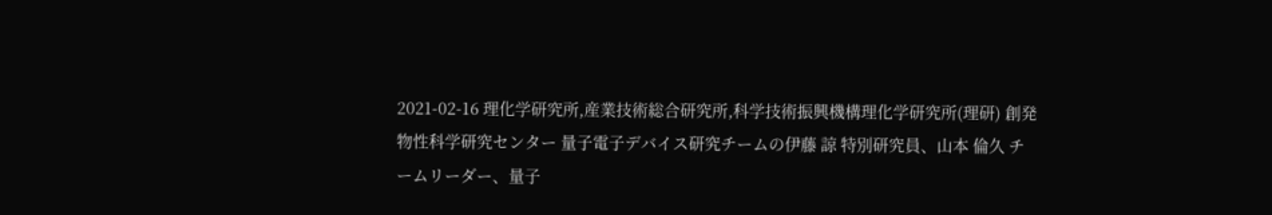2021-02-16 理化学研究所,産業技術総合研究所,科学技術振興機構理化学研究所(理研) 創発物性科学研究センター 量子電子デバイス研究チームの伊藤 諒 特別研究員、山本 倫久 チームリーダー、量子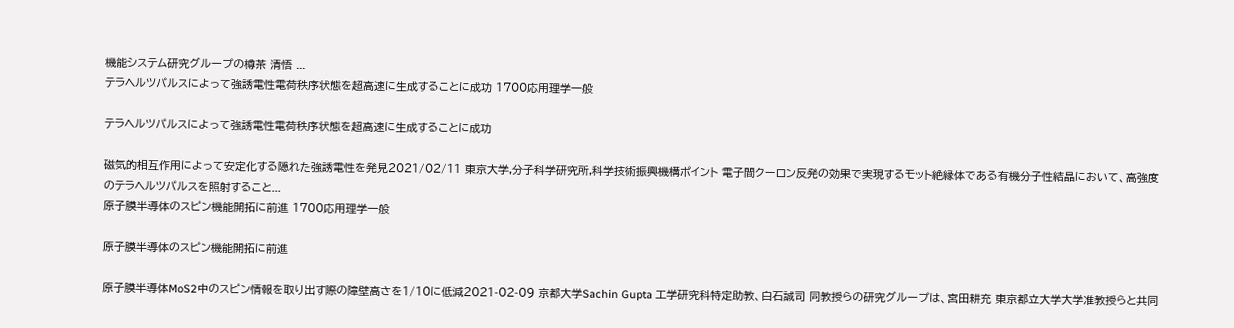機能システム研究グループの樽茶 清悟 ...
テラヘルツパルスによって強誘電性電荷秩序状態を超高速に生成することに成功 1700応用理学一般

テラヘルツパルスによって強誘電性電荷秩序状態を超高速に生成することに成功

磁気的相互作用によって安定化する隠れた強誘電性を発見2021/02/11 東京大学,分子科学研究所,科学技術振興機構ポイント 電子間クーロン反発の効果で実現するモット絶縁体である有機分子性結晶において、高強度のテラヘルツパルスを照射すること...
原子膜半導体のスピン機能開拓に前進 1700応用理学一般

原子膜半導体のスピン機能開拓に前進

原子膜半導体MoS2中のスピン情報を取り出す際の障壁高さを1/10に低減2021-02-09 京都大学Sachin Gupta 工学研究科特定助教、白石誠司 同教授らの研究グループは、宮田耕充 東京都立大学大学准教授らと共同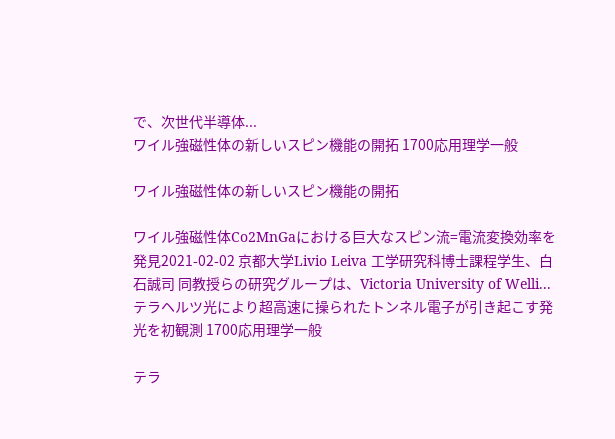で、次世代半導体...
ワイル強磁性体の新しいスピン機能の開拓 1700応用理学一般

ワイル強磁性体の新しいスピン機能の開拓

ワイル強磁性体Co2MnGaにおける巨大なスピン流=電流変換効率を発見2021-02-02 京都大学Livio Leiva 工学研究科博士課程学生、白石誠司 同教授らの研究グループは、Victoria University of Welli...
テラヘルツ光により超高速に操られたトンネル電子が引き起こす発光を初観測 1700応用理学一般

テラ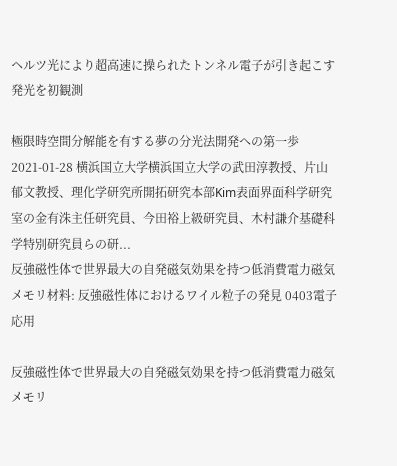ヘルツ光により超高速に操られたトンネル電子が引き起こす発光を初観測

極限時空間分解能を有する夢の分光法開発への第一歩2021-01-28 横浜国立大学横浜国立大学の武田淳教授、片山郁文教授、理化学研究所開拓研究本部Kim表面界面科学研究室の金有洙主任研究員、今田裕上級研究員、木村謙介基礎科学特別研究員らの研...
反強磁性体で世界最大の自発磁気効果を持つ低消費電力磁気メモリ材料: 反強磁性体におけるワイル粒子の発見 0403電子応用

反強磁性体で世界最大の自発磁気効果を持つ低消費電力磁気メモリ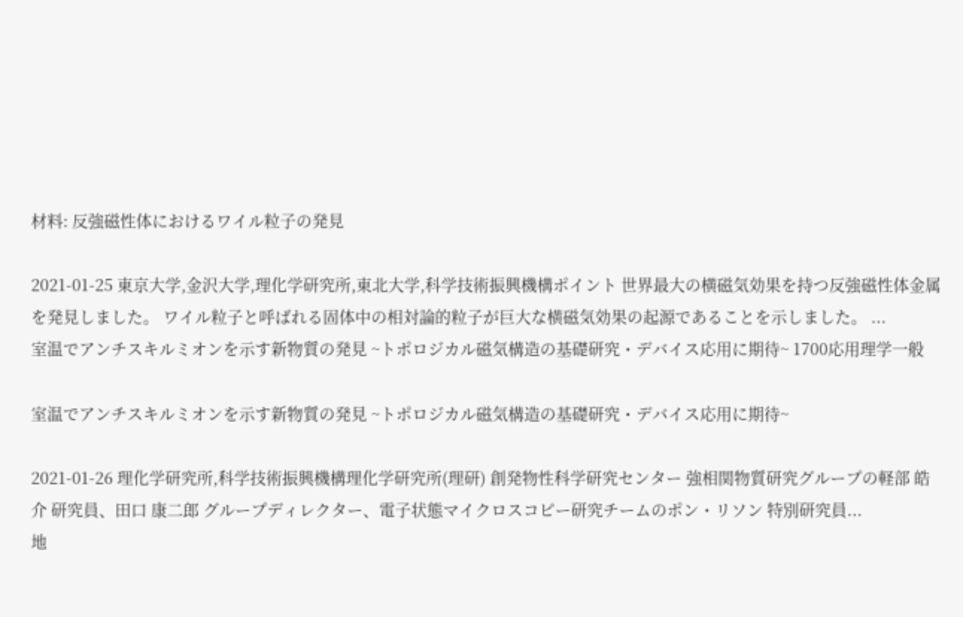材料: 反強磁性体におけるワイル粒子の発見

2021-01-25 東京大学,金沢大学,理化学研究所,東北大学,科学技術振興機構ポイント 世界最大の横磁気効果を持つ反強磁性体金属を発見しました。 ワイル粒子と呼ばれる固体中の相対論的粒子が巨大な横磁気効果の起源であることを示しました。 ...
室温でアンチスキルミオンを示す新物質の発見 ~トポロジカル磁気構造の基礎研究・デバイス応用に期待~ 1700応用理学一般

室温でアンチスキルミオンを示す新物質の発見 ~トポロジカル磁気構造の基礎研究・デバイス応用に期待~

2021-01-26 理化学研究所,科学技術振興機構理化学研究所(理研) 創発物性科学研究センター 強相関物質研究グループの軽部 皓介 研究員、田口 康二郎 グループディレクター、電子状態マイクロスコピー研究チームのポン・リソン 特別研究員...
地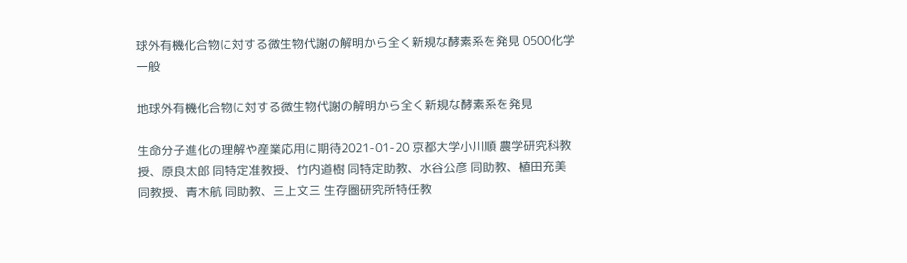球外有機化合物に対する微生物代謝の解明から全く新規な酵素系を発見 0500化学一般

地球外有機化合物に対する微生物代謝の解明から全く新規な酵素系を発見

生命分子進化の理解や産業応用に期待2021-01-20 京都大学小川順 農学研究科教授、原良太郎 同特定准教授、竹内道樹 同特定助教、水谷公彦 同助教、植田充美 同教授、青木航 同助教、三上文三 生存圏研究所特任教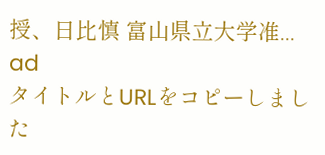授、日比慎 富山県立大学准...
ad
タイトルとURLをコピーしました